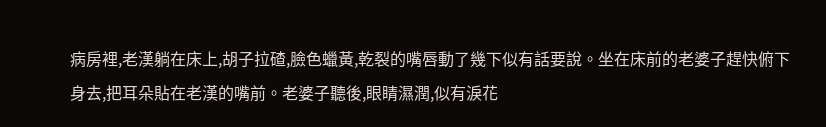病房裡,老漢躺在床上,胡子拉碴,臉色蠟黃,乾裂的嘴唇動了幾下似有話要說。坐在床前的老婆子趕快俯下身去,把耳朵貼在老漢的嘴前。老婆子聽後,眼睛濕潤,似有淚花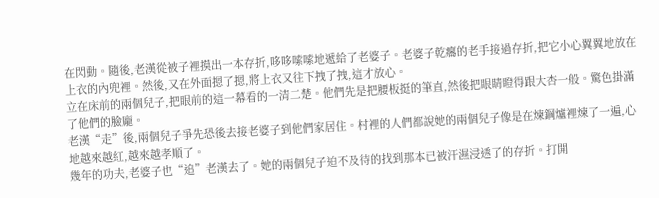在閃動。隨後,老漢從被子裡摸出一本存折,哆哆嗦嗦地遞給了老婆子。老婆子乾癟的老手接過存折,把它小心翼翼地放在上衣的內兜裡。然後,又在外面摁了摁,將上衣又往下拽了拽,這才放心。
立在床前的兩個兒子,把眼前的這一幕看的一清二楚。他們先是把腰板挺的筆直,然後把眼睛瞪得跟大杏一般。驚色掛滿了他們的臉龐。
老漢“走”後,兩個兒子爭先恐後去接老婆子到他們家居住。村裡的人們都說她的兩個兒子像是在煉鋼爐裡煉了一遍,心地越來越紅,越來越孝順了。
幾年的功夫,老婆子也“追”老漢去了。她的兩個兒子迫不及待的找到那本已被汗濕浸透了的存折。打開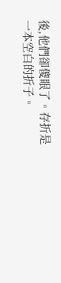後,他們卻傻眼了。存折是一本空白的折子。